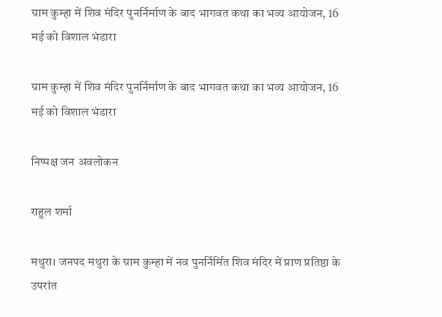ग्राम कुम्हा में शिव मंदिर पुनर्निर्माण के बाद भागवत कथा का भव्य आयोजन, 16 मई को विशाल भंडारा

ग्राम कुम्हा में शिव मंदिर पुनर्निर्माण के बाद भागवत कथा का भव्य आयोजन, 16 मई को विशाल भंडारा

निष्पक्ष जन अवलोकन

राहुल शर्मा

मथुरा। जनपद मथुरा के ग्राम कुम्हा में नव पुनर्निर्मित शिव मंदिर में प्राण प्रतिष्ठा के उपरांत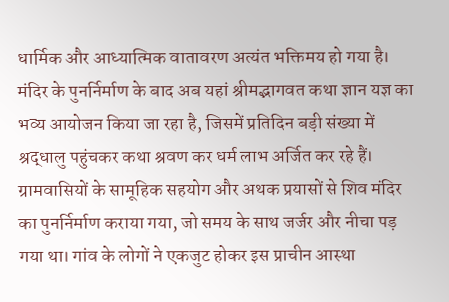धार्मिक और आध्यात्मिक वातावरण अत्यंत भक्तिमय हो गया है। मंदिर के पुनर्निर्माण के बाद अब यहां श्रीमद्भागवत कथा ज्ञान यज्ञ का भव्य आयोजन किया जा रहा है, जिसमें प्रतिदिन बड़ी संख्या में श्रद्धालु पहुंचकर कथा श्रवण कर धर्म लाभ अर्जित कर रहे हैं। ग्रामवासियों के सामूहिक सहयोग और अथक प्रयासों से शिव मंदिर का पुनर्निर्माण कराया गया, जो समय के साथ जर्जर और नीचा पड़ गया था। गांव के लोगों ने एकजुट होकर इस प्राचीन आस्था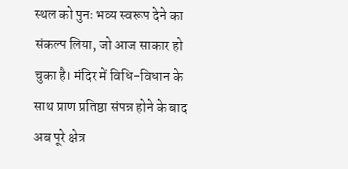स्थल को पुनः भव्य स्वरूप देने का संकल्प लिया, जो आज साकार हो चुका है। मंदिर में विधि-विधान के साथ प्राण प्रतिष्ठा संपन्न होने के बाद अब पूरे क्षेत्र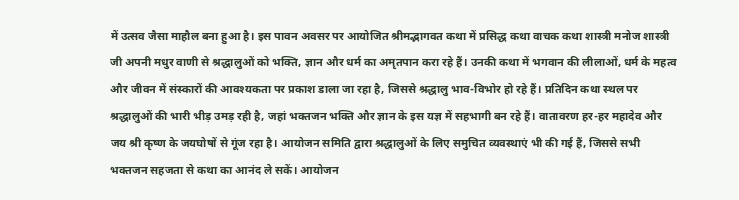में उत्सव जैसा माहौल बना हुआ है। इस पावन अवसर पर आयोजित श्रीमद्भागवत कथा में प्रसिद्ध कथा वाचक कथा शास्त्री मनोज शास्त्री जी अपनी मधुर वाणी से श्रद्धालुओं को भक्ति, ज्ञान और धर्म का अमृतपान करा रहे हैं। उनकी कथा में भगवान की लीलाओं, धर्म के महत्व और जीवन में संस्कारों की आवश्यकता पर प्रकाश डाला जा रहा है, जिससे श्रद्धालु भाव-विभोर हो रहे हैं। प्रतिदिन कथा स्थल पर श्रद्धालुओं की भारी भीड़ उमड़ रही है, जहां भक्तजन भक्ति और ज्ञान के इस यज्ञ में सहभागी बन रहे हैं। वातावरण हर-हर महादेव और जय श्री कृष्ण के जयघोषों से गूंज रहा है। आयोजन समिति द्वारा श्रद्धालुओं के लिए समुचित व्यवस्थाएं भी की गई हैं, जिससे सभी भक्तजन सहजता से कथा का आनंद ले सकें। आयोजन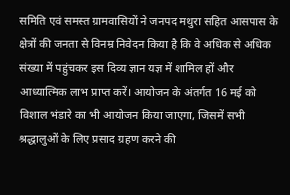समिति एवं समस्त ग्रामवासियों ने जनपद मथुरा सहित आसपास के क्षेत्रों की जनता से विनम्र निवेदन किया है कि वे अधिक से अधिक संख्या में पहुंचकर इस दिव्य ज्ञान यज्ञ में शामिल हों और आध्यात्मिक लाभ प्राप्त करें। आयोजन के अंतर्गत 16 मई को विशाल भंडारे का भी आयोजन किया जाएगा, जिसमें सभी श्रद्धालुओं के लिए प्रसाद ग्रहण करने की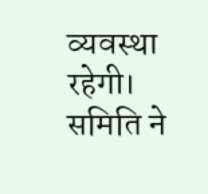व्यवस्था रहेगी। समिति ने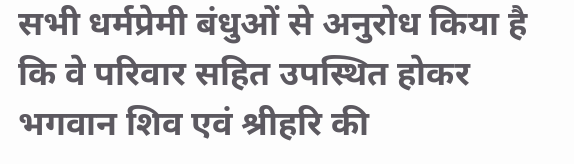सभी धर्मप्रेमी बंधुओं से अनुरोध किया है कि वे परिवार सहित उपस्थित होकर भगवान शिव एवं श्रीहरि की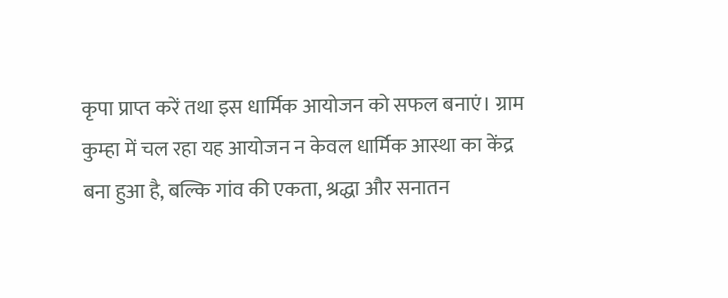कृपा प्राप्त करें तथा इस धार्मिक आयोजन को सफल बनाएं। ग्राम कुम्हा में चल रहा यह आयोजन न केवल धार्मिक आस्था का केंद्र बना हुआ है, बल्कि गांव की एकता, श्रद्धा और सनातन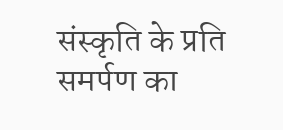संस्कृति के प्रति समर्पण का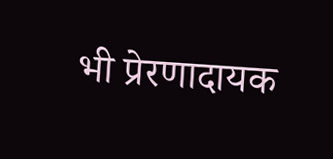भी प्रेरणादायक